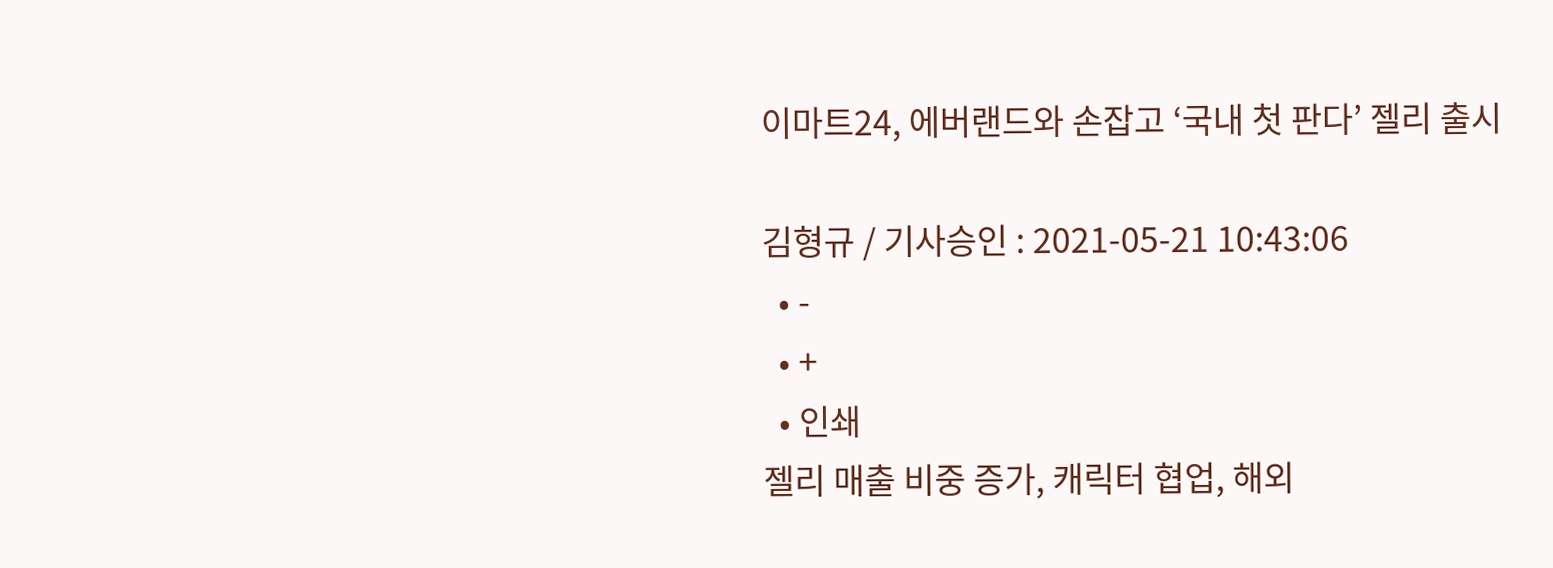이마트24, 에버랜드와 손잡고 ‘국내 첫 판다’ 젤리 출시

김형규 / 기사승인 : 2021-05-21 10:43:06
  • -
  • +
  • 인쇄
젤리 매출 비중 증가, 캐릭터 협업, 해외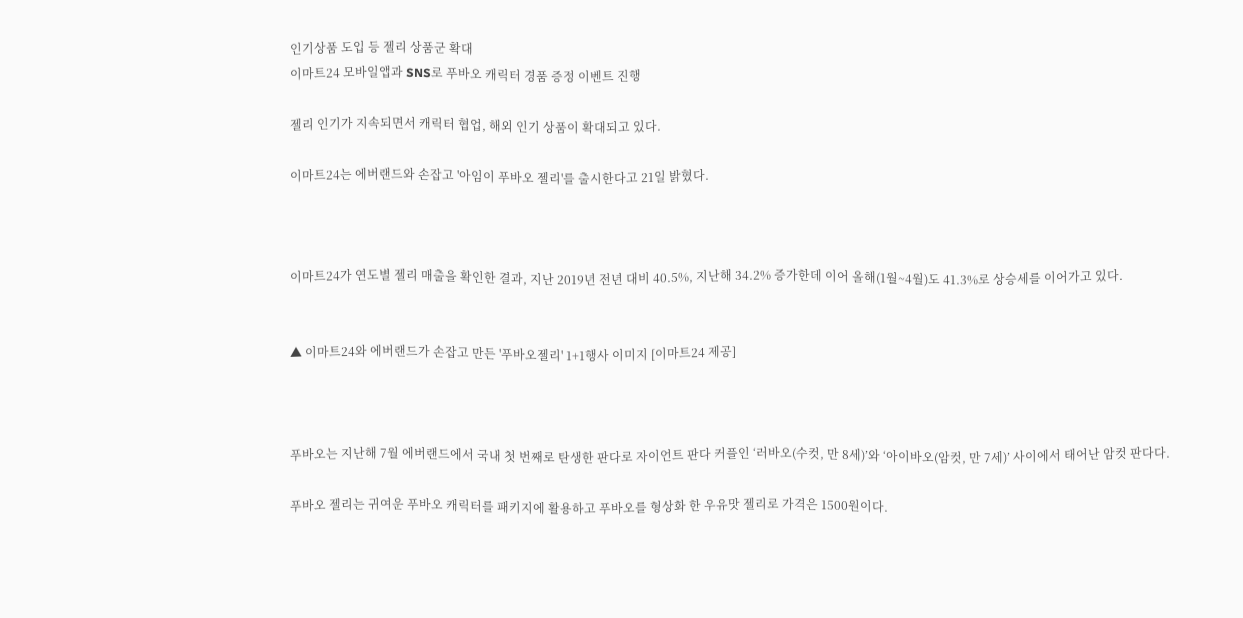인기상품 도입 등 젤리 상품군 확대
이마트24 모바일앱과 SNS로 푸바오 캐릭터 경품 증정 이벤트 진행

젤리 인기가 지속되면서 캐릭터 협업, 해외 인기 상품이 확대되고 있다.

이마트24는 에버랜드와 손잡고 '아임이 푸바오 젤리'를 출시한다고 21일 밝혔다.



이마트24가 연도별 젤리 매출을 확인한 결과, 지난 2019년 전년 대비 40.5%, 지난해 34.2% 증가한데 이어 올해(1월~4월)도 41.3%로 상승세를 이어가고 있다.


▲ 이마트24와 에버랜드가 손잡고 만든 '푸바오젤리' 1+1행사 이미지 [이마트24 제공]



푸바오는 지난해 7월 에버랜드에서 국내 첫 번째로 탄생한 판다로 자이언트 판다 커플인 ‘러바오(수컷, 만 8세)’와 ‘아이바오(암컷, 만 7세)’ 사이에서 태어난 암컷 판다다.

푸바오 젤리는 귀여운 푸바오 캐릭터를 패키지에 활용하고 푸바오를 형상화 한 우유맛 젤리로 가격은 1500원이다.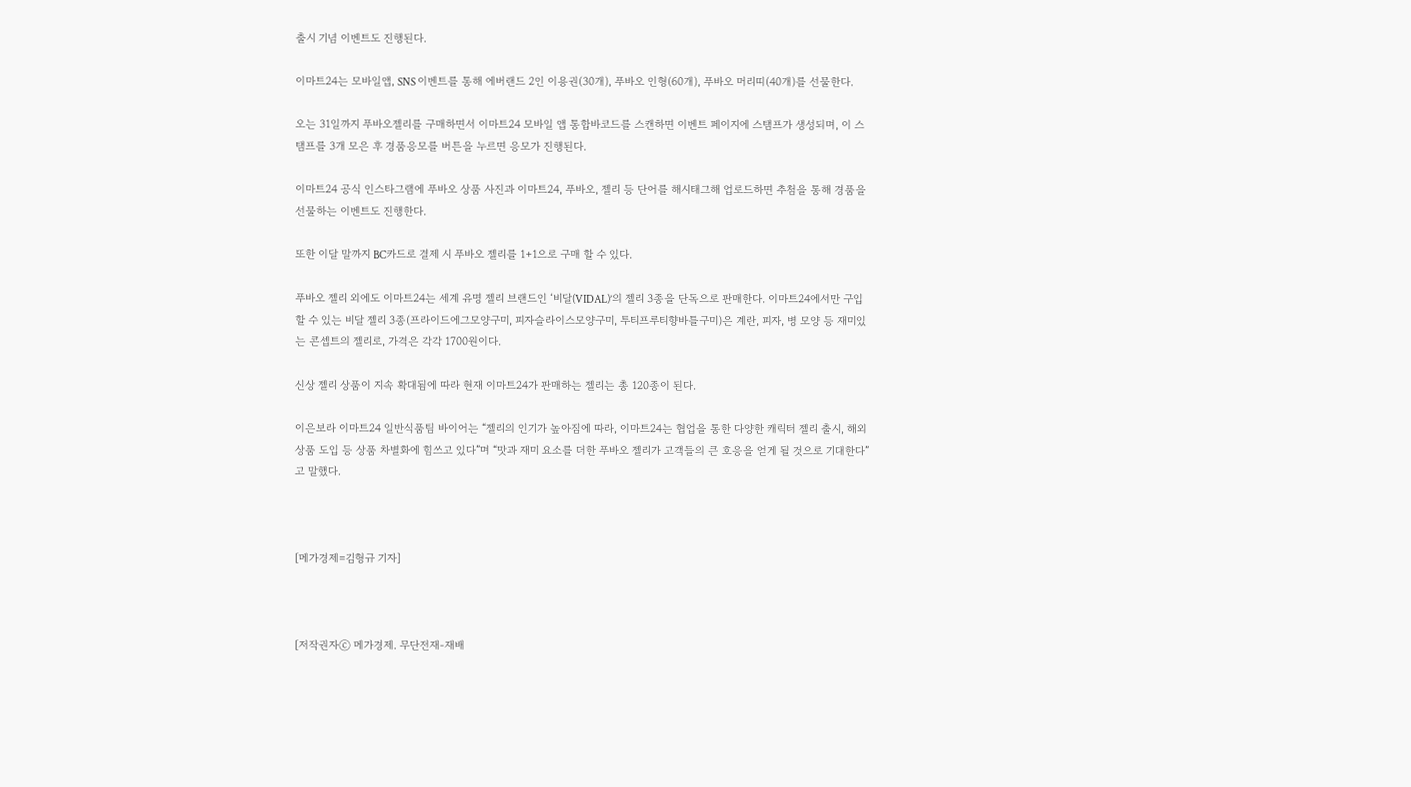출시 기념 이벤트도 진행된다.

이마트24는 모바일앱, SNS 이벤트를 통해 에버랜드 2인 이용권(30개), 푸바오 인형(60개), 푸바오 머리띠(40개)를 선물한다.

오는 31일까지 푸바오젤리를 구매하면서 이마트24 모바일 앱 통합바코드를 스캔하면 이벤트 페이지에 스탬프가 생성되며, 이 스탬프를 3개 모은 후 경품응모를 버튼을 누르면 응모가 진행된다.

이마트24 공식 인스타그램에 푸바오 상품 사진과 이마트24, 푸바오, 젤리 등 단어를 해시태그해 업로드하면 추첨을 통해 경품을 선물하는 이벤트도 진행한다.

또한 이달 말까지 BC카드로 결제 시 푸바오 젤리를 1+1으로 구매 할 수 있다.

푸바오 젤리 외에도 이마트24는 세계 유명 젤리 브랜드인 ‘비달(VIDAL)’의 젤리 3종을 단독으로 판매한다. 이마트24에서만 구입할 수 있는 비달 젤리 3종(프라이드에그모양구미, 피자슬라이스모양구미, 투티프루티향바틀구미)은 계란, 피자, 병 모양 등 재미있는 콘셉트의 젤리로, 가격은 각각 1700원이다.

신상 젤리 상품이 지속 확대됨에 따라 현재 이마트24가 판매하는 젤리는 총 120종이 된다.

이은보라 이마트24 일반식품팀 바이어는 “젤리의 인기가 높아짐에 따라, 이마트24는 협업을 통한 다양한 캐릭터 젤리 출시, 해외 상품 도입 등 상품 차별화에 힘쓰고 있다”며 “맛과 재미 요소를 더한 푸바오 젤리가 고객들의 큰 호응을 얻게 될 것으로 기대한다”고 말했다.



[메가경제=김형규 기자]



[저작권자ⓒ 메가경제. 무단전재-재배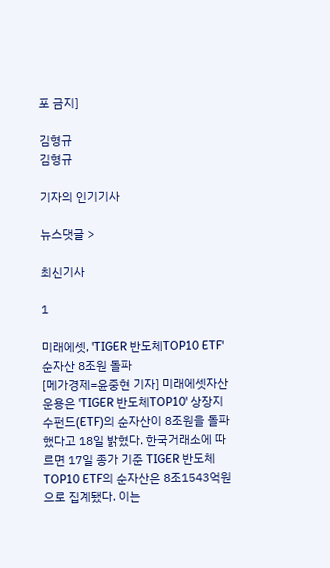포 금지]

김형규
김형규

기자의 인기기사

뉴스댓글 >

최신기사

1

미래에셋, 'TIGER 반도체TOP10 ETF' 순자산 8조원 돌파
[메가경제=윤중현 기자] 미래에셋자산운용은 'TIGER 반도체TOP10' 상장지수펀드(ETF)의 순자산이 8조원을 돌파했다고 18일 밝혔다. 한국거래소에 따르면 17일 종가 기준 TIGER 반도체TOP10 ETF의 순자산은 8조1543억원으로 집계됐다. 이는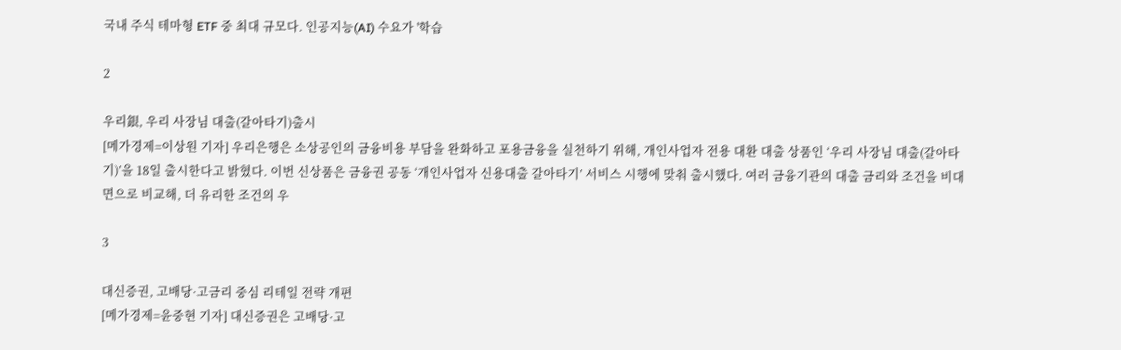국내 주식 테마형 ETF 중 최대 규모다. 인공지능(AI) 수요가 '학습

2

우리銀, 우리 사장님 대출(갈아타기)출시
[메가경제=이상원 기자] 우리은행은 소상공인의 금융비용 부담을 완화하고 포용금융을 실천하기 위해, 개인사업자 전용 대환 대출 상품인 ‘우리 사장님 대출(갈아타기)’을 18일 출시한다고 밝혔다. 이번 신상품은 금융권 공동 ‘개인사업자 신용대출 갈아타기’ 서비스 시행에 맞춰 출시했다. 여러 금융기관의 대출 금리와 조건을 비대면으로 비교해, 더 유리한 조건의 우

3

대신증권, 고배당·고금리 중심 리테일 전략 개편
[메가경제=윤중현 기자] 대신증권은 고배당·고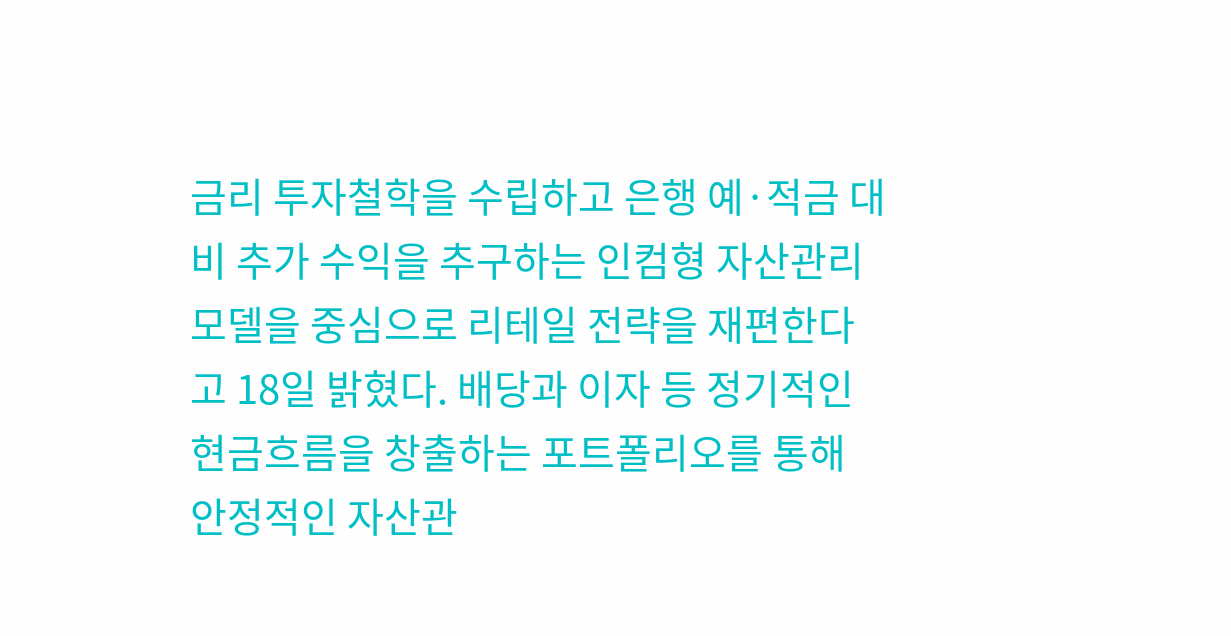금리 투자철학을 수립하고 은행 예·적금 대비 추가 수익을 추구하는 인컴형 자산관리 모델을 중심으로 리테일 전략을 재편한다고 18일 밝혔다. 배당과 이자 등 정기적인 현금흐름을 창출하는 포트폴리오를 통해 안정적인 자산관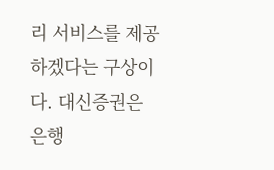리 서비스를 제공하겠다는 구상이다. 대신증권은 은행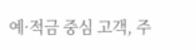예·적금 중심 고객, 주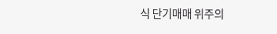식 단기매매 위주의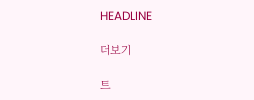HEADLINE

더보기

트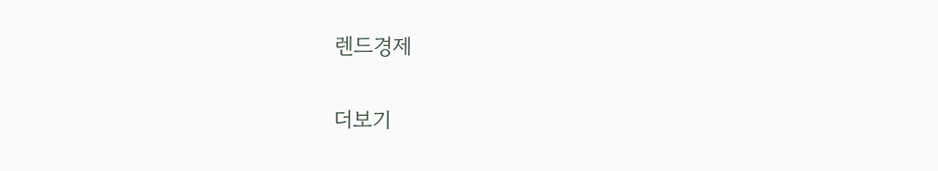렌드경제

더보기